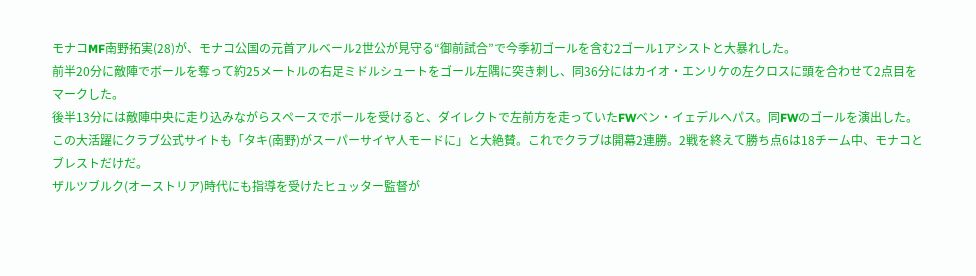モナコMF南野拓実(28)が、モナコ公国の元首アルベール2世公が見守る“御前試合”で今季初ゴールを含む2ゴール1アシストと大暴れした。
前半20分に敵陣でボールを奪って約25メートルの右足ミドルシュートをゴール左隅に突き刺し、同36分にはカイオ・エンリケの左クロスに頭を合わせて2点目をマークした。
後半13分には敵陣中央に走り込みながらスペースでボールを受けると、ダイレクトで左前方を走っていたFWベン・イェデルへパス。同FWのゴールを演出した。
この大活躍にクラブ公式サイトも「タキ(南野)がスーパーサイヤ人モードに」と大絶賛。これでクラブは開幕2連勝。2戦を終えて勝ち点6は18チーム中、モナコとブレストだけだ。
ザルツブルク(オーストリア)時代にも指導を受けたヒュッター監督が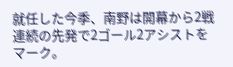就任した今季、南野は開幕から2戦連続の先発で2ゴール2アシストをマーク。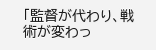「監督が代わり、戦術が変わっ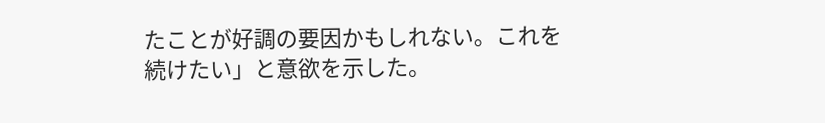たことが好調の要因かもしれない。これを続けたい」と意欲を示した。